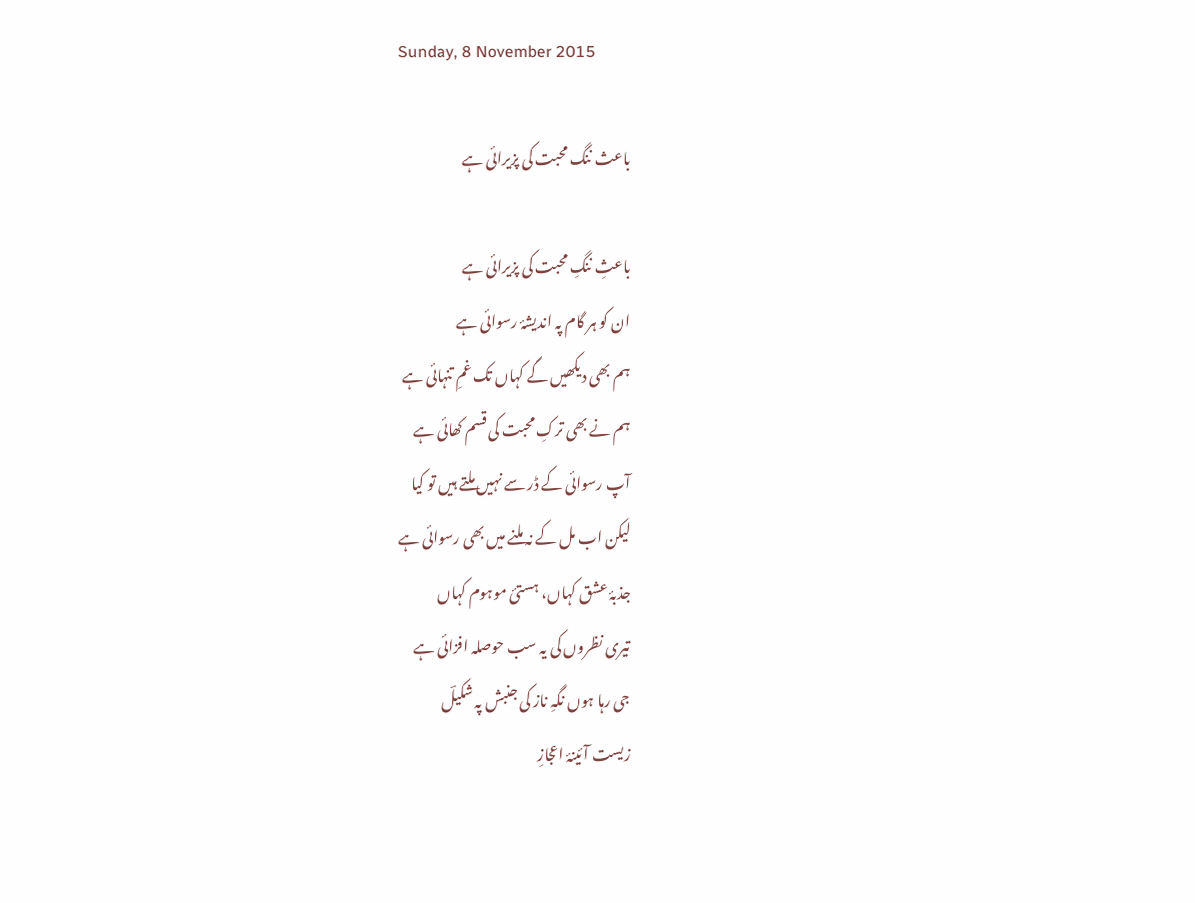Sunday, 8 November 2015

باعث ننگ محبت کی پزیرائی ہے

باعثِ ننگِ محبت کی پزیرائی ہے
ان کو ہر گام پہ اندیشۂ رسوائی ہے
ہم بھی دیکھیں گے کہاں تک غمِ تنہائی ہے
ہم نے بھی ترکِ محبت کی قسم کھائی ہے
آپ رسوائی کے ڈر سے نہیں ملتے ہیں تو کیا
لیکن اب مل کے نہ ملنے میں بھی رسوائی ہے
جذبۂ عشق کہاں، ہستئ موہوم کہاں
تیری نظروں کی یہ سب حوصلہ افزائی ہے
جی رہا ہوں نگہِ ناز کی جنبش پہ شکیلؔ
زیست آئینۂ اعجازِ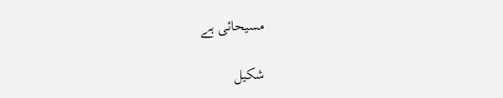مسیحائی ہے

شکیل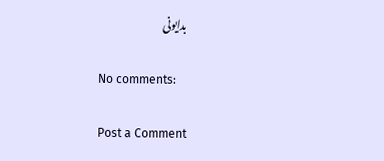بدایونی

No comments:

Post a Comment